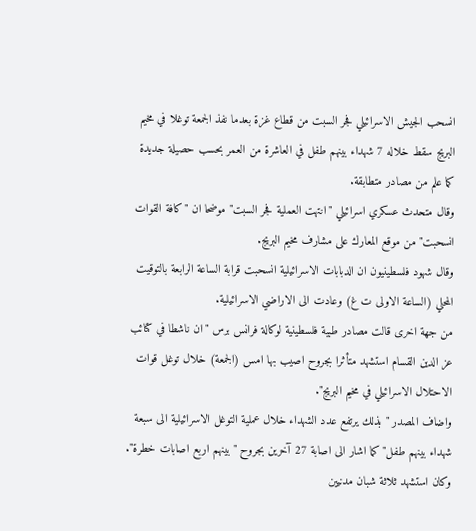انسحب الجيش الاسرائيلي فجر السبت من قطاع غزة بعدما نفذ الجمعة توغلا في مخيم البريج سقط خلاله 7 شهداء بينهم طفل في العاشرة من العمر بحسب حصيلة جديدة كما علم من مصادر متطابقة.
وقال متحدث عسكري اسرائيلي "انتهت العملية فجر السبت" موضحا ان "كافة القوات انسحبت" من موقع المعارك على مشارف مخيم البريج.
وقال شهود فلسطينيون ان الدبابات الاسرائيلية انسحبت قرابة الساعة الرابعة بالتوقيت المحلي (الساعة الاولى ت غ) وعادت الى الاراضي الاسرائيلية.
من جهة اخرى قالت مصادر طبية فلسطينية لوكالة فرانس برس "ان ناشطا في كتائب عز الدين القسام استشهد متأثرا بجروح اصيب بها امس (الجمعة) خلال توغل قوات الاحتلال الاسرائيلي في مخيم البريج".
واضاف المصدر "بذلك يرتفع عدد الشهداء خلال عملية التوغل الاسرائيلية الى سبعة شهداء بينهم طفل" كما اشار الى اصابة 27 آخرين بجروح "بينهم اربع اصابات خطرة".
وكان استشهد ثلاثة شبان مدنيين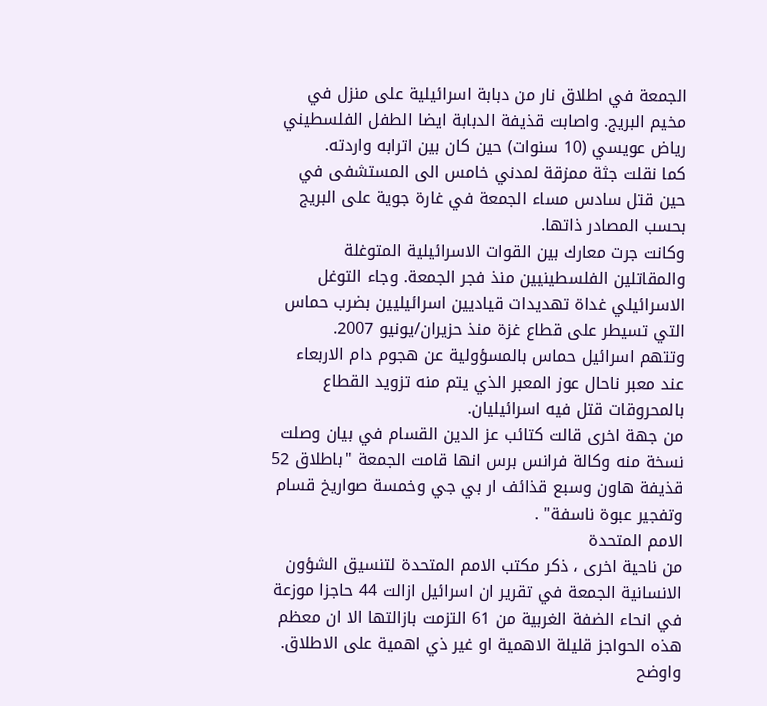الجمعة في اطلاق نار من دبابة اسرائيلية على منزل في مخيم البريج. واصابت قذيفة الدبابة ايضا الطفل الفلسطيني رياض عويسي (10 سنوات) حين كان بين اترابه واردته.
كما نقلت جثة ممزقة لمدني خامس الى المستشفى في حين قتل سادس مساء الجمعة في غارة جوية على البريج بحسب المصادر ذاتها.
وكانت جرت معارك بين القوات الاسرائيلية المتوغلة والمقاتلين الفلسطينيين منذ فجر الجمعة. وجاء التوغل الاسرائيلي غداة تهديدات قياديين اسرائيليين بضرب حماس التي تسيطر على قطاع غزة منذ حزيران/يونيو 2007.
وتتهم اسرائيل حماس بالمسؤولية عن هجوم دام الاربعاء عند معبر ناحال عوز المعبر الذي يتم منه تزويد القطاع بالمحروقات قتل فيه اسرائيليان.
من جهة اخرى قالت كتائب عز الدين القسام في بيان وصلت نسخة منه وكالة فرانس برس انها قامت الجمعة "باطلاق 52 قذيفة هاون وسبع قذائف ار بي جي وخمسة صواريخ قسام وتفجير عبوة ناسفة" .
الامم المتحدة
من ناحية اخرى ، ذكر مكتب الامم المتحدة لتنسيق الشؤون الانسانية الجمعة في تقرير ان اسرائيل ازالت 44 حاجزا موزعة في انحاء الضفة الغربية من 61 التزمت بازالتها الا ان معظم هذه الحواجز قليلة الاهمية او غير ذي اهمية على الاطلاق.
واوضح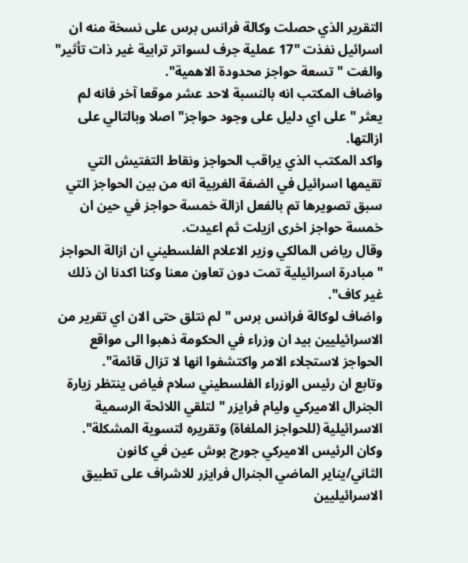التقرير الذي حصلت وكالة فرانس برس على نسخة منه ان اسرائيل نفذت "17 عملية جرف لسواتر ترابية غير ذات تأثير" والغت "تسعة حواجز محدودة الاهمية".
واضاف المكتب انه بالنسبة لاحد عشر موقعا آخر فانه لم يعثر "على اي دليل على وجود حواجز" اصلا وبالتالي على ازالتها.
واكد المكتب الذي يراقب الحواجز ونقاط التفتيش التي تقيمها اسرائيل في الضفة الغربية انه من بين الحواجز التي سبق تصويرها تم بالفعل ازالة خمسة حواجز في حين ان خمسة حواجز اخرى ازيلت ثم اعيدت.
وقال رياض المالكي وزير الاعلام الفلسطيني ان ازالة الحواجز "مبادرة اسرائيلية تمت دون تعاون معنا وكنا اكدنا ان ذلك غير كاف".
واضاف لوكالة فرانس برس "لم نتلق حتى الان اي تقرير من الاسرائيليين بيد ان وزراء في الحكومة ذهبوا الى مواقع الحواجز لاستجلاء الامر واكتشفوا انها لا تزال قائمة".
وتابع ان رئيس الوزراء الفلسطيني سلام فياض ينتظر زيارة الجنرال الاميركي وليام فرايزر "لتلقي اللائحة الرسمية الاسرائيلية (للحواجز الملغاة) وتقريره لتسوية المشكلة".
وكان الرئيس الاميركي جورج بوش عين في كانون الثاني/يناير الماضي الجنرال فرايزر للاشراف على تطبيق الاسرائيليين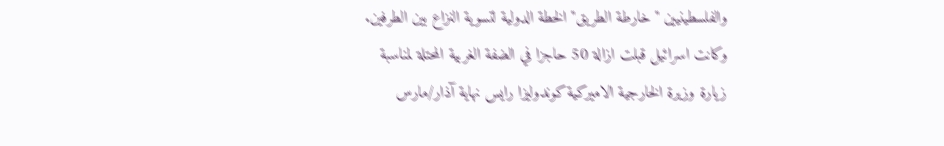والفلسطينيين "خارطة الطريق" الخطة الدولية لتسوية النزاع بين الطرفين.
وكانت اسرائيل قبلت ازالة 50 حاجزا في الضفة الغربية المحتلة لمناسبة زيارة وزيرة الخارجية الاميركية كوندوليزا رايس نهاية آذار/مارس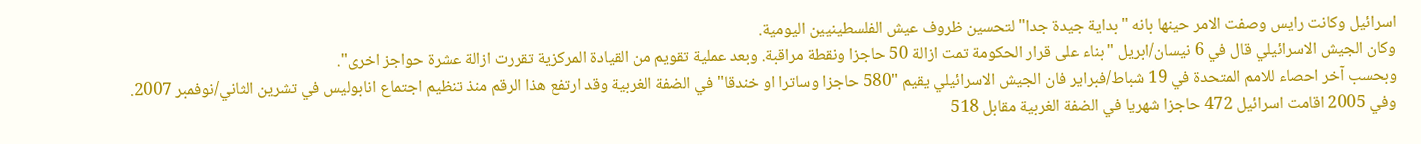اسرائيل وكانت رايس وصفت الامر حينها بانه "بداية جيدة جدا" لتحسين ظروف عيش الفلسطينيين اليومية.
وكان الجيش الاسرائيلي قال في 6 نيسان/ابريل "بناء على قرار الحكومة تمت ازالة 50 حاجزا ونقطة مراقبة. وبعد عملية تقويم من القيادة المركزية تقررت ازالة عشرة حواجز اخرى".
وبحسب آخر احصاء للامم المتحدة في 19 شباط/فبراير فان الجيش الاسرائيلي يقيم "580 حاجزا وساترا او خندقا" في الضفة الغربية وقد ارتفع هذا الرقم منذ تنظيم اجتماع انابوليس في تشرين الثاني/نوفمبر 2007.
وفي 2005 اقامت اسرائيل 472 حاجزا شهريا في الضفة الغربية مقابل 518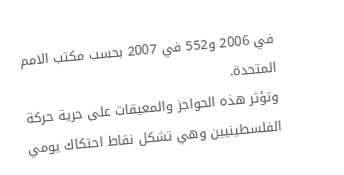في 2006 و552 في 2007 بحسب مكتب الامم المتحدة.
وتؤثر هذه الحواجز والمعيقات على حرية حركة الفلسطينيين وهي تشكل نقاط احتكاك يومي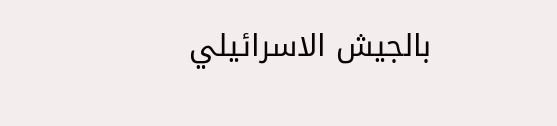بالجيش الاسرائيلي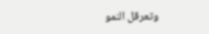وتعرقل النمو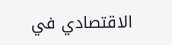الاقتصادي في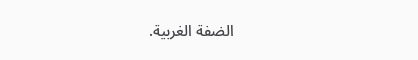الضفة الغربية.